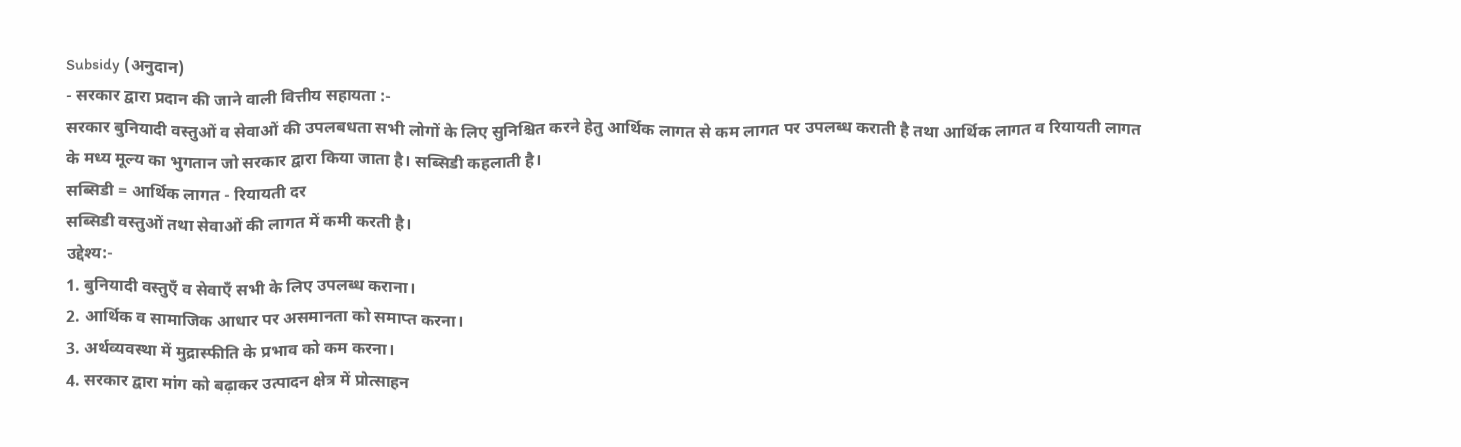Subsidy (अनुदान)
- सरकार द्वारा प्रदान की जाने वाली वित्तीय सहायता :-
सरकार बुनियादी वस्तुओं व सेवाओं की उपलबधता सभी लोगों के लिए सुनिश्चित करने हेतु आर्थिक लागत से कम लागत पर उपलब्ध कराती है तथा आर्थिक लागत व रियायती लागत के मध्य मूल्य का भुगतान जो सरकार द्वारा किया जाता है। सब्सिडी कहलाती है।
सब्सिडी = आर्थिक लागत - रियायती दर
सब्सिडी वस्तुओं तथा सेवाओं की लागत में कमी करती है।
उद्देश्य:-
1. बुनियादी वस्तुएँ व सेवाएँ सभी के लिए उपलब्ध कराना।
2. आर्थिक व सामाजिक आधार पर असमानता को समाप्त करना।
3. अर्थव्यवस्था में मुद्रास्फीति के प्रभाव को कम करना।
4. सरकार द्वारा मांग को बढ़ाकर उत्पादन क्षेत्र में प्रोत्साहन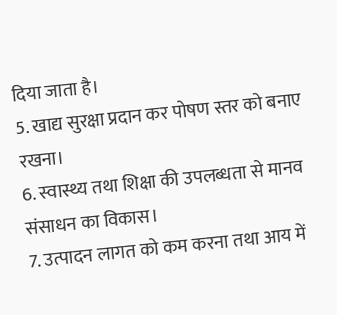दिया जाता है।
5. खाद्य सुरक्षा प्रदान कर पोषण स्तर को बनाए रखना।
6. स्वास्थ्य तथा शिक्षा की उपलब्धता से मानव संसाधन का विकास।
7. उत्पादन लागत को कम करना तथा आय में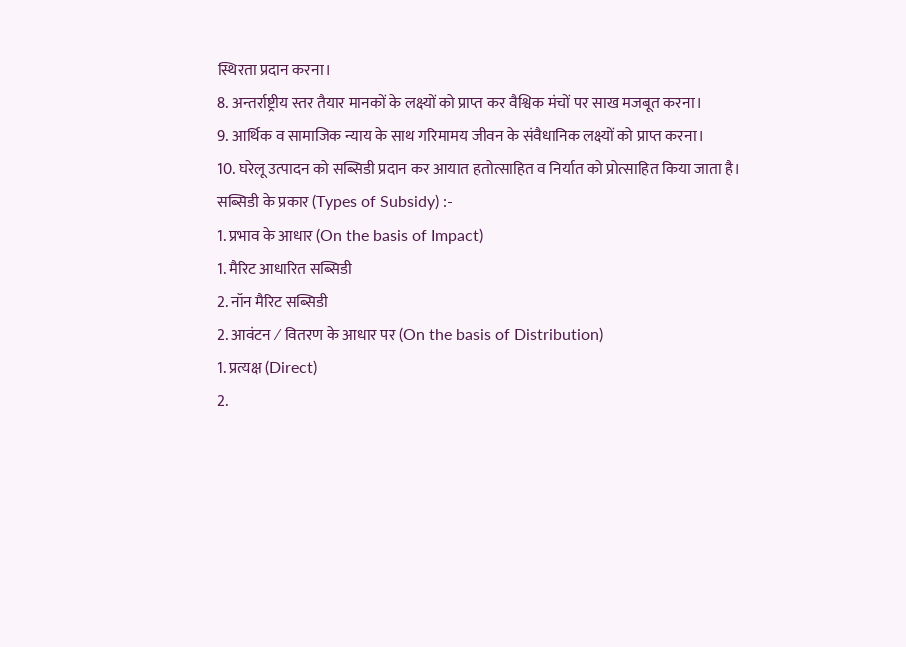स्थिरता प्रदान करना।
8. अन्तर्राष्ट्रीय स्तर तैयार मानकों के लक्ष्यों को प्राप्त कर वैश्विक मंचों पर साख मजबूत करना।
9. आर्थिक व सामाजिक न्याय के साथ गरिमामय जीवन के संवैधानिक लक्ष्यों को प्राप्त करना।
10. घरेलू उत्पादन को सब्सिडी प्रदान कर आयात हतोत्साहित व निर्यात को प्रोत्साहित किया जाता है।
सब्सिडी के प्रकार (Types of Subsidy) :-
1. प्रभाव के आधार (On the basis of Impact)
1. मैरिट आधारित सब्सिडी
2. नॉन मैरिट सब्सिडी
2. आवंटन ⁄ वितरण के आधार पर (On the basis of Distribution)
1. प्रत्यक्ष (Direct)
2.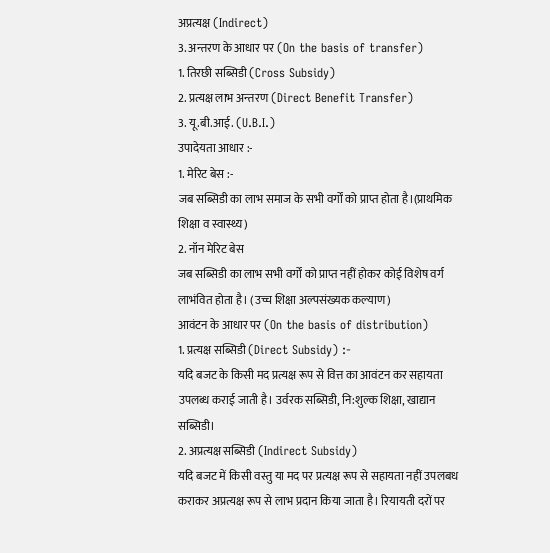अप्रत्यक्ष (Indirect)
3. अन्तरण के आधार पर (On the basis of transfer)
1. तिरछी सब्सिडी (Cross Subsidy)
2. प्रत्यक्ष लाभ अन्तरण (Direct Benefit Transfer)
3. यू.बी.आई. (U.B.I.)
उपादेयता आधार :-
1. मेरिट बेस :-
जब सब्सिडी का लाभ समाज के सभी वर्गों को प्राप्त होता है।(प्राथमिक शिक्षा व स्वास्थ्य)
2. नॉन मेरिट बेस
जब सब्सिडी का लाभ सभी वर्गों को प्राप्त नहीं होकर कोई विशेष वर्ग लाभंवित होता है। (उच्च शिक्षा अल्पसंख्यक कल्याण)
आवंटन के आधार पर (On the basis of distribution)
1. प्रत्यक्ष सब्सिडी (Direct Subsidy) :-
यदि बजट के किसी मद प्रत्यक्ष रूप से वित्त का आवंटन कर सहायता उपलब्ध कराई जाती है। उर्वरक सब्सिडी, नि:शुल्क शिक्षा, खाद्यान सब्सिडी।
2. अप्रत्यक्ष सब्सिडी (Indirect Subsidy)
यदि बजट में किसी वस्तु या मद पर प्रत्यक्ष रूप से सहायता नहीं उपलबध कराकर अप्रत्यक्ष रूप से लाभ प्रदान किया जाता है। रियायती दरों पर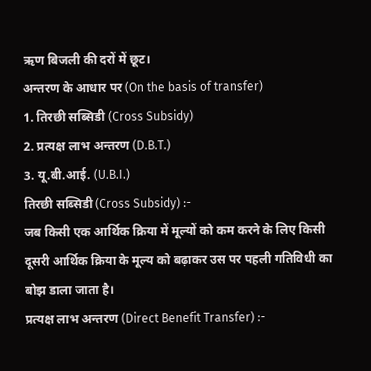ऋण बिजली की दरों में छूट।
अन्तरण के आधार पर (On the basis of transfer)
1. तिरछी सब्सिडी (Cross Subsidy)
2. प्रत्यक्ष लाभ अन्तरण (D.B.T.)
3. यू.बी.आई. (U.B.I.)
तिरछी सब्सिडी (Cross Subsidy) :-
जब किसी एक आर्थिक क्रिया में मूल्यों को कम करने के लिए किसी दूसरी आर्थिक क्रिया के मूल्य को बढ़ाकर उस पर पहली गतिविधी का बोझ डाला जाता है।
प्रत्यक्ष लाभ अन्तरण (Direct Benefit Transfer) :-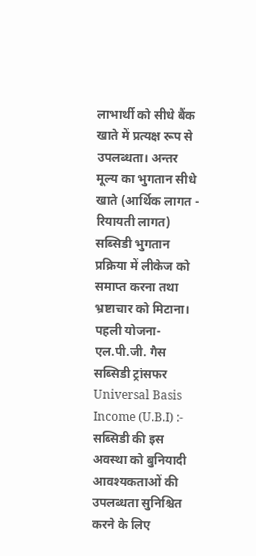लाभार्थी को सीधे बैंक खाते में प्रत्यक्ष रूप से उपलब्धता। अन्तर मूल्य का भुगतान सीधे खाते (आर्थिक लागत - रियायती लागत)
सब्सिडी भुगतान प्रक्रिया में लीकेज को समाप्त करना तथा भ्रष्टाचार को मिटाना।
पहली योजना-एल.पी.जी. गैस सब्सिडी ट्रांसफर
Universal Basis Income (U.B.I) :-
सब्सिडी की इस अवस्था को बुनियादी आवश्यकताओं की उपलब्धता सुनिश्चित करने के लिए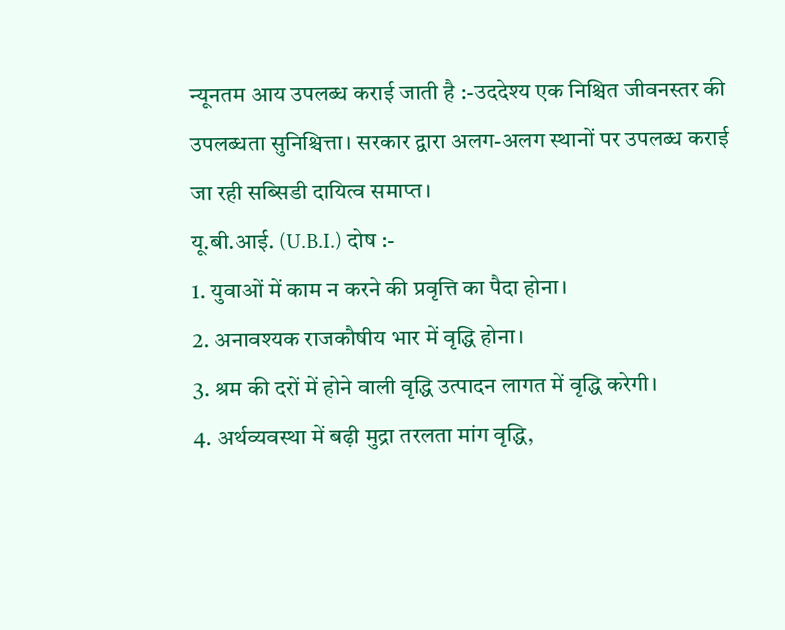न्यूनतम आय उपलब्ध कराई जाती है :-उददेश्य एक निश्चित जीवनस्तर की उपलब्धता सुनिश्चित्ता। सरकार द्वारा अलग-अलग स्थानों पर उपलब्ध कराई जा रही सब्सिडी दायित्व समाप्त।
यू.बी.आई. (U.B.I.) दोष :-
1. युवाओं में काम न करने की प्रवृत्ति का पैदा होना।
2. अनावश्यक राजकौषीय भार में वृद्धि होना।
3. श्रम की दरों में होने वाली वृद्धि उत्पादन लागत में वृद्धि करेगी।
4. अर्थव्यवस्था में बढ़ी मुद्रा तरलता मांग वृद्धि,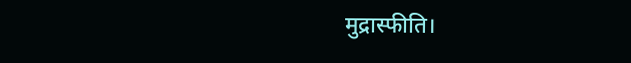मुद्रास्फीति।